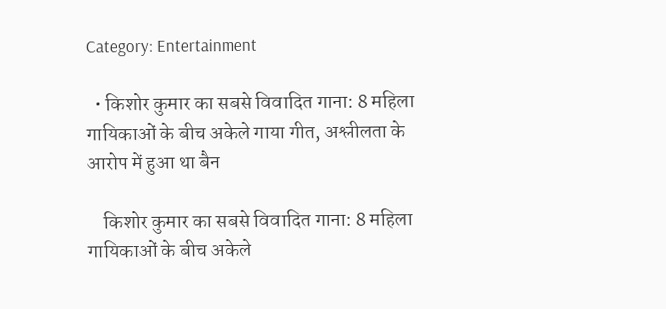Category: Entertainment

  • किशोर कुमार का सबसे विवादित गाना: 8 महिला गायिकाओं के बीच अकेले गाया गीत, अश्लीलता के आरोप में हुआ था बैन

    किशोर कुमार का सबसे विवादित गाना: 8 महिला गायिकाओं के बीच अकेले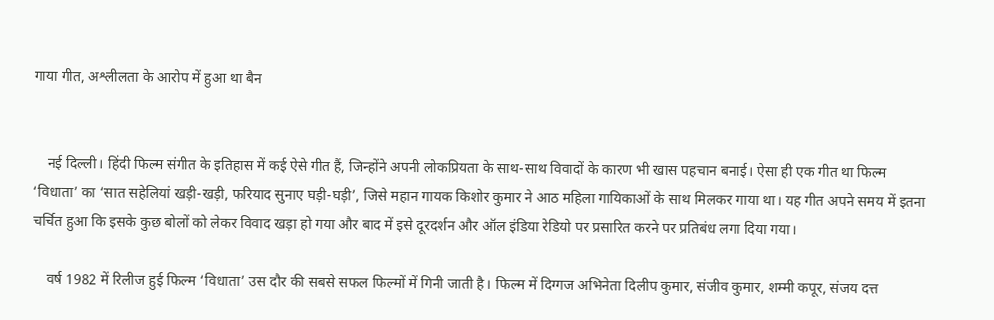गाया गीत, अश्लीलता के आरोप में हुआ था बैन


    नई दिल्ली। हिंदी फिल्म संगीत के इतिहास में कई ऐसे गीत हैं, जिन्होंने अपनी लोकप्रियता के साथ-साथ विवादों के कारण भी खास पहचान बनाई। ऐसा ही एक गीत था फिल्म ‘विधाता’ का ‘सात सहेलियां खड़ी-खड़ी, फरियाद सुनाए घड़ी-घड़ी’, जिसे महान गायक किशोर कुमार ने आठ महिला गायिकाओं के साथ मिलकर गाया था। यह गीत अपने समय में इतना चर्चित हुआ कि इसके कुछ बोलों को लेकर विवाद खड़ा हो गया और बाद में इसे दूरदर्शन और ऑल इंडिया रेडियो पर प्रसारित करने पर प्रतिबंध लगा दिया गया।

    वर्ष 1982 में रिलीज हुई फिल्म ‘विधाता’ उस दौर की सबसे सफल फिल्मों में गिनी जाती है। फिल्म में दिग्गज अभिनेता दिलीप कुमार, संजीव कुमार, शम्मी कपूर, संजय दत्त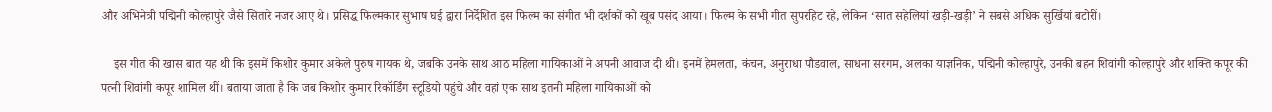और अभिनेत्री पद्मिनी कोल्हापुरे जैसे सितारे नजर आए थे। प्रसिद्ध फिल्मकार सुभाष घई द्वारा निर्देशित इस फिल्म का संगीत भी दर्शकों को खूब पसंद आया। फिल्म के सभी गीत सुपरहिट रहे, लेकिन ‘सात सहेलियां खड़ी-खड़ी’ ने सबसे अधिक सुर्खियां बटोरीं।

    इस गीत की खास बात यह थी कि इसमें किशोर कुमार अकेले पुरुष गायक थे, जबकि उनके साथ आठ महिला गायिकाओं ने अपनी आवाज दी थी। इनमें हेमलता, कंचन, अनुराधा पौडवाल, साधना सरगम, अलका याज्ञनिक, पद्मिनी कोल्हापुरे, उनकी बहन शिवांगी कोल्हापुरे और शक्ति कपूर की पत्नी शिवांगी कपूर शामिल थीं। बताया जाता है कि जब किशोर कुमार रिकॉर्डिंग स्टूडियो पहुंचे और वहां एक साथ इतनी महिला गायिकाओं को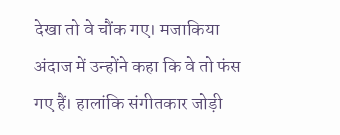देखा तो वे चौंक गए। मजाकिया अंदाज में उन्होंने कहा कि वे तो फंस गए हैं। हालांकि संगीतकार जोड़ी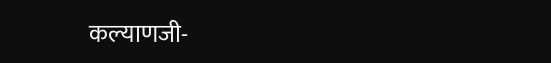कल्याणजी-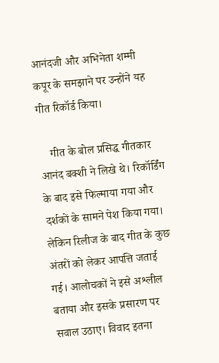आनंदजी और अभिनेता शम्मी कपूर के समझाने पर उन्होंने यह गीत रिकॉर्ड किया।

    गीत के बोल प्रसिद्ध गीतकार आनंद बक्शी ने लिखे थे। रिकॉर्डिंग के बाद इसे फिल्माया गया और दर्शकों के सामने पेश किया गया। लेकिन रिलीज के बाद गीत के कुछ अंतरों को लेकर आपत्ति जताई गई। आलोचकों ने इसे अश्लील बताया और इसके प्रसारण पर सवाल उठाए। विवाद इतना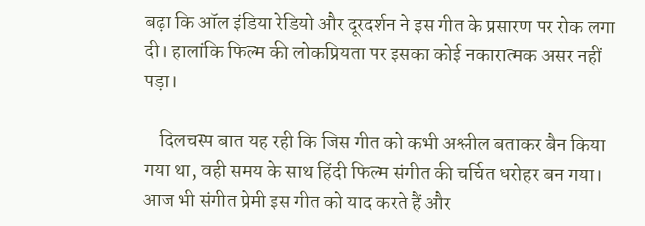बढ़ा कि ऑल इंडिया रेडियो और दूरदर्शन ने इस गीत के प्रसारण पर रोक लगा दी। हालांकि फिल्म की लोकप्रियता पर इसका कोई नकारात्मक असर नहीं पड़ा।

    दिलचस्प बात यह रही कि जिस गीत को कभी अश्लील बताकर बैन किया गया था, वही समय के साथ हिंदी फिल्म संगीत की चर्चित धरोहर बन गया। आज भी संगीत प्रेमी इस गीत को याद करते हैं और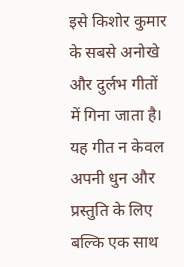इसे किशोर कुमार के सबसे अनोखे और दुर्लभ गीतों में गिना जाता है। यह गीत न केवल अपनी धुन और प्रस्तुति के लिए बल्कि एक साथ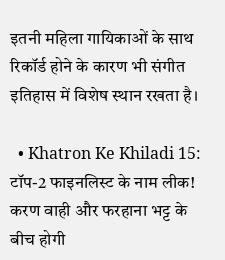इतनी महिला गायिकाओं के साथ रिकॉर्ड होने के कारण भी संगीत इतिहास में विशेष स्थान रखता है।

  • Khatron Ke Khiladi 15: टॉप-2 फाइनलिस्ट के नाम लीक! करण वाही और फरहाना भट्ट के बीच होगी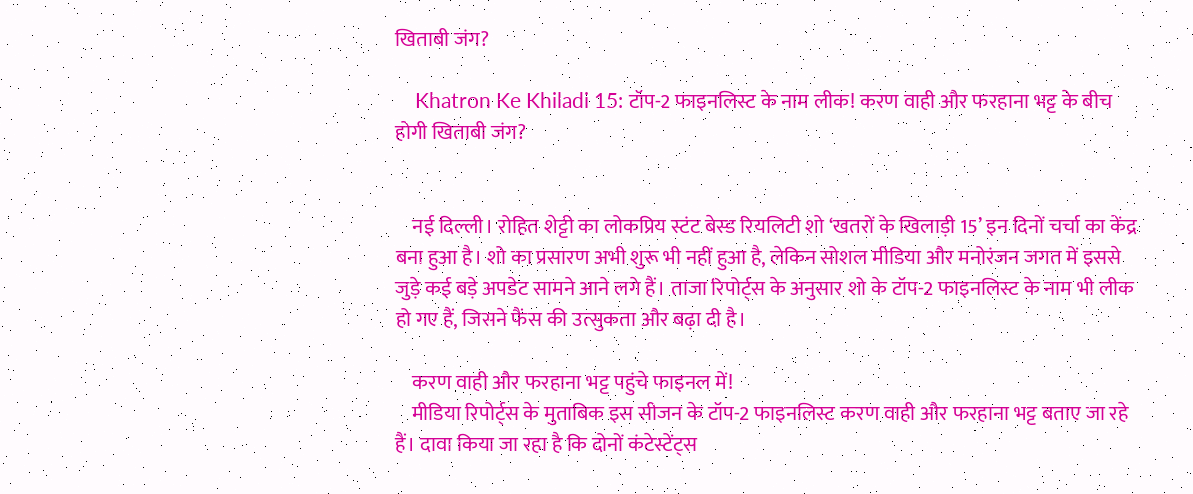खिताबी जंग?

    Khatron Ke Khiladi 15: टॉप-2 फाइनलिस्ट के नाम लीक! करण वाही और फरहाना भट्ट के बीच होगी खिताबी जंग?


    नई दिल्ली। रोहित शेट्टी का लोकप्रिय स्टंट बेस्ड रियलिटी शो ‘खतरों के खिलाड़ी 15’ इन दिनों चर्चा का केंद्र बना हुआ है। शो का प्रसारण अभी शुरू भी नहीं हुआ है, लेकिन सोशल मीडिया और मनोरंजन जगत में इससे जुड़े कई बड़े अपडेट सामने आने लगे हैं। ताजा रिपोर्ट्स के अनुसार शो के टॉप-2 फाइनलिस्ट के नाम भी लीक हो गए हैं, जिसने फैंस की उत्सुकता और बढ़ा दी है।

    करण वाही और फरहाना भट्ट पहुंचे फाइनल में!
    मीडिया रिपोर्ट्स के मुताबिक इस सीजन के टॉप-2 फाइनलिस्ट करण वाही और फरहाना भट्ट बताए जा रहे हैं। दावा किया जा रहा है कि दोनों कंटेस्टेंट्स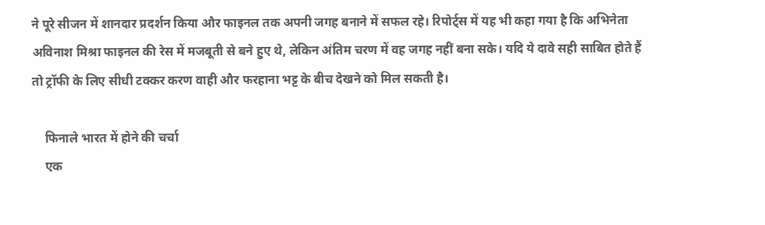ने पूरे सीजन में शानदार प्रदर्शन किया और फाइनल तक अपनी जगह बनाने में सफल रहे। रिपोर्ट्स में यह भी कहा गया है कि अभिनेता अविनाश मिश्रा फाइनल की रेस में मजबूती से बने हुए थे, लेकिन अंतिम चरण में वह जगह नहीं बना सके। यदि ये दावे सही साबित होते हैं तो ट्रॉफी के लिए सीधी टक्कर करण वाही और फरहाना भट्ट के बीच देखने को मिल सकती है।

    फिनाले भारत में होने की चर्चा
    एक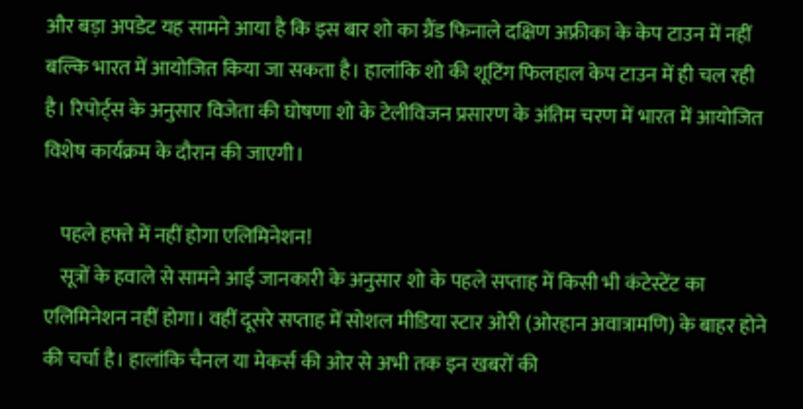और बड़ा अपडेट यह सामने आया है कि इस बार शो का ग्रैंड फिनाले दक्षिण अफ्रीका के केप टाउन में नहीं बल्कि भारत में आयोजित किया जा सकता है। हालांकि शो की शूटिंग फिलहाल केप टाउन में ही चल रही है। रिपोर्ट्स के अनुसार विजेता की घोषणा शो के टेलीविजन प्रसारण के अंतिम चरण में भारत में आयोजित विशेष कार्यक्रम के दौरान की जाएगी।

    पहले हफ्ते में नहीं होगा एलिमिनेशन!
    सूत्रों के हवाले से सामने आई जानकारी के अनुसार शो के पहले सप्ताह में किसी भी कंटेस्टेंट का एलिमिनेशन नहीं होगा। वहीं दूसरे सप्ताह में सोशल मीडिया स्टार ओरी (ओरहान अवात्रामणि) के बाहर होने की चर्चा है। हालांकि चैनल या मेकर्स की ओर से अभी तक इन खबरों की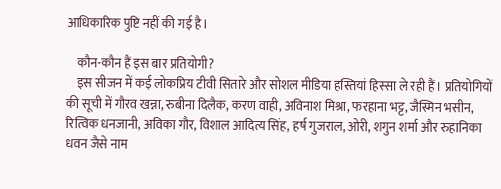आधिकारिक पुष्टि नहीं की गई है।

    कौन-कौन हैं इस बार प्रतियोगी?
    इस सीजन में कई लोकप्रिय टीवी सितारे और सोशल मीडिया हस्तियां हिस्सा ले रही हैं। प्रतियोगियों की सूची में गौरव खन्ना, रुबीना दिलैक, करण वाही, अविनाश मिश्रा, फरहाना भट्ट, जैस्मिन भसीन, रित्विक धनजानी, अविका गौर, विशाल आदित्य सिंह, हर्ष गुजराल, ओरी, शगुन शर्मा और रुहानिका धवन जैसे नाम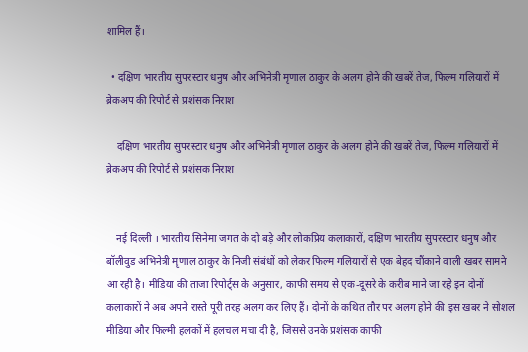शामिल हैं।

  • दक्षिण भारतीय सुपरस्टार धनुष और अभिनेत्री मृणाल ठाकुर के अलग होने की खबरें तेज, फिल्म गलियारों में ब्रेकअप की रिपोर्ट से प्रशंसक निराश

    दक्षिण भारतीय सुपरस्टार धनुष और अभिनेत्री मृणाल ठाकुर के अलग होने की खबरें तेज, फिल्म गलियारों में ब्रेकअप की रिपोर्ट से प्रशंसक निराश


    नई दिल्ली । भारतीय सिनेमा जगत के दो बड़े और लोकप्रिय कलाकारों, दक्षिण भारतीय सुपरस्टार धनुष और बॉलीवुड अभिनेत्री मृणाल ठाकुर के निजी संबंधों को लेकर फिल्म गलियारों से एक बेहद चौंकाने वाली खबर सामने आ रही है। मीडिया की ताजा रिपोर्ट्स के अनुसार, काफी समय से एक-दूसरे के करीब माने जा रहे इन दोनों कलाकारों ने अब अपने रास्ते पूरी तरह अलग कर लिए हैं। दोनों के कथित तौर पर अलग होने की इस खबर ने सोशल मीडिया और फिल्मी हलकों में हलचल मचा दी है, जिससे उनके प्रशंसक काफी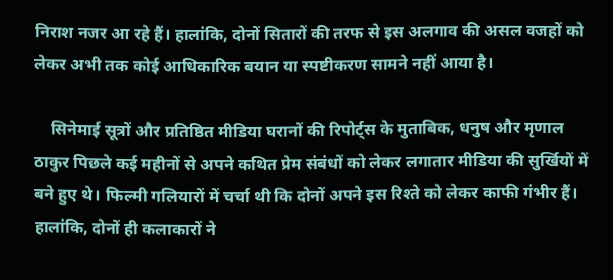निराश नजर आ रहे हैं। हालांकि, दोनों सितारों की तरफ से इस अलगाव की असल वजहों को लेकर अभी तक कोई आधिकारिक बयान या स्पष्टीकरण सामने नहीं आया है।

    सिनेमाई सूत्रों और प्रतिष्ठित मीडिया घरानों की रिपोर्ट्स के मुताबिक, धनुष और मृणाल ठाकुर पिछले कई महीनों से अपने कथित प्रेम संबंधों को लेकर लगातार मीडिया की सुर्खियों में बने हुए थे। फिल्मी गलियारों में चर्चा थी कि दोनों अपने इस रिश्ते को लेकर काफी गंभीर हैं। हालांकि, दोनों ही कलाकारों ने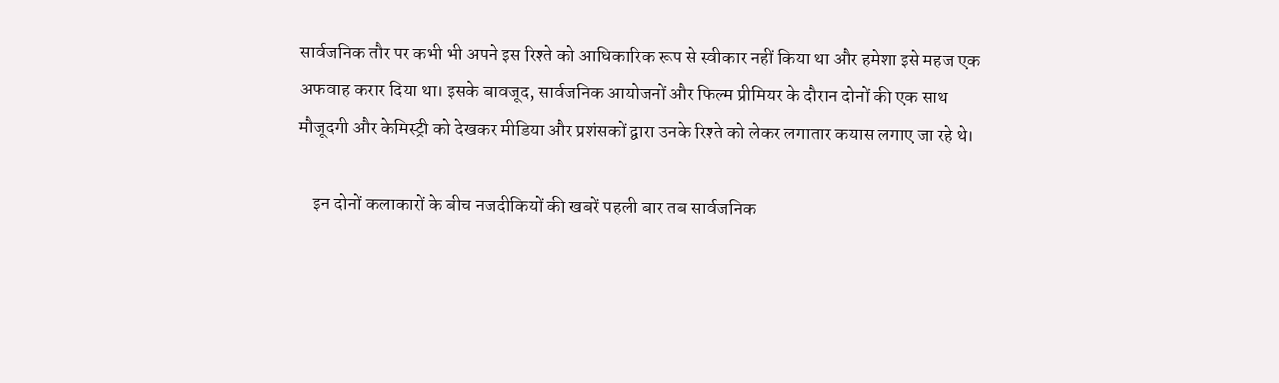सार्वजनिक तौर पर कभी भी अपने इस रिश्ते को आधिकारिक रूप से स्वीकार नहीं किया था और हमेशा इसे महज एक अफवाह करार दिया था। इसके बावजूद, सार्वजनिक आयोजनों और फिल्म प्रीमियर के दौरान दोनों की एक साथ मौजूदगी और केमिस्ट्री को देखकर मीडिया और प्रशंसकों द्वारा उनके रिश्ते को लेकर लगातार कयास लगाए जा रहे थे।

    इन दोनों कलाकारों के बीच नजदीकियों की खबरें पहली बार तब सार्वजनिक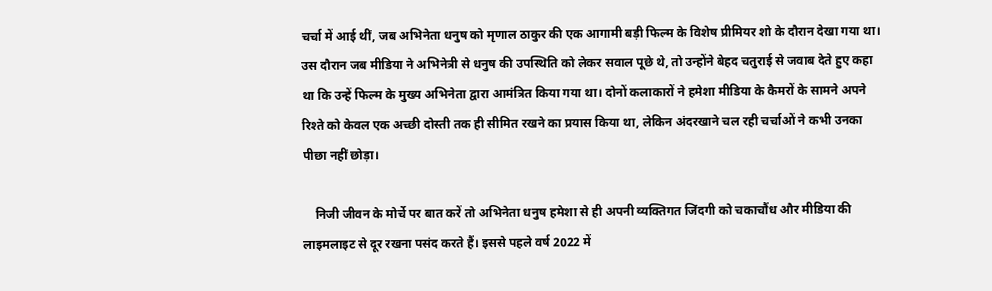चर्चा में आई थीं, जब अभिनेता धनुष को मृणाल ठाकुर की एक आगामी बड़ी फिल्म के विशेष प्रीमियर शो के दौरान देखा गया था। उस दौरान जब मीडिया ने अभिनेत्री से धनुष की उपस्थिति को लेकर सवाल पूछे थे, तो उन्होंने बेहद चतुराई से जवाब देते हुए कहा था कि उन्हें फिल्म के मुख्य अभिनेता द्वारा आमंत्रित किया गया था। दोनों कलाकारों ने हमेशा मीडिया के कैमरों के सामने अपने रिश्ते को केवल एक अच्छी दोस्ती तक ही सीमित रखने का प्रयास किया था, लेकिन अंदरखाने चल रही चर्चाओं ने कभी उनका पीछा नहीं छोड़ा।

    निजी जीवन के मोर्चे पर बात करें तो अभिनेता धनुष हमेशा से ही अपनी व्यक्तिगत जिंदगी को चकाचौंध और मीडिया की लाइमलाइट से दूर रखना पसंद करते हैं। इससे पहले वर्ष 2022 में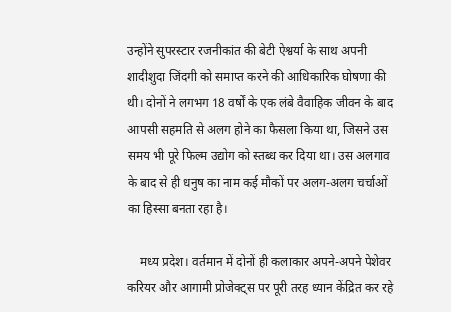उन्होंने सुपरस्टार रजनीकांत की बेटी ऐश्वर्या के साथ अपनी शादीशुदा जिंदगी को समाप्त करने की आधिकारिक घोषणा की थी। दोनों ने लगभग 18 वर्षों के एक लंबे वैवाहिक जीवन के बाद आपसी सहमति से अलग होने का फैसला किया था, जिसने उस समय भी पूरे फिल्म उद्योग को स्तब्ध कर दिया था। उस अलगाव के बाद से ही धनुष का नाम कई मौकों पर अलग-अलग चर्चाओं का हिस्सा बनता रहा है।

    मध्य प्रदेश। वर्तमान में दोनों ही कलाकार अपने-अपने पेशेवर करियर और आगामी प्रोजेक्ट्स पर पूरी तरह ध्यान केंद्रित कर रहे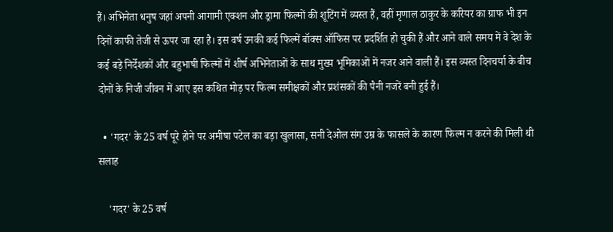हैं। अभिनेता धनुष जहां अपनी आगामी एक्शन और ड्रामा फिल्मों की शूटिंग में व्यस्त हैं, वहीं मृणाल ठाकुर के करियर का ग्राफ भी इन दिनों काफी तेजी से ऊपर जा रहा है। इस वर्ष उनकी कई फिल्में बॉक्स ऑफिस पर प्रदर्शित हो चुकी हैं और आने वाले समय में वे देश के कई बड़े निर्देशकों और बहुभाषी फिल्मों में शीर्ष अभिनेताओं के साथ मुख्य भूमिकाओं में नजर आने वाली हैं। इस व्यस्त दिनचर्या के बीच दोनों के निजी जीवन में आए इस कथित मोड़ पर फिल्म समीक्षकों और प्रशंसकों की पैनी नजरें बनी हुई हैं।

  • 'गदर' के 25 वर्ष पूरे होने पर अमीषा पटेल का बड़ा खुलासा, सनी देओल संग उम्र के फासले के कारण फिल्म न करने की मिली थी सलाह

    'गदर' के 25 वर्ष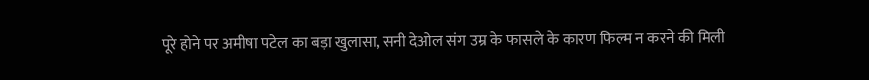पूरे होने पर अमीषा पटेल का बड़ा खुलासा, सनी देओल संग उम्र के फासले के कारण फिल्म न करने की मिली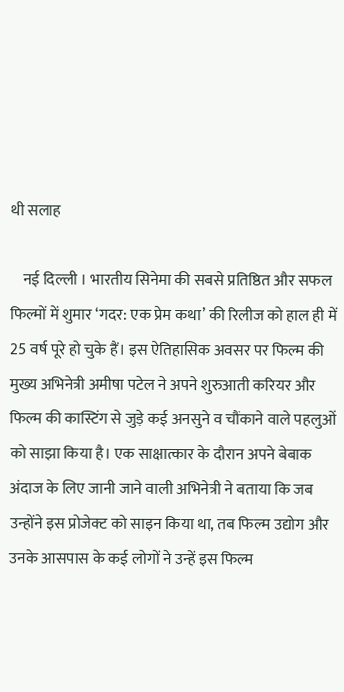थी सलाह

    नई दिल्ली । भारतीय सिनेमा की सबसे प्रतिष्ठित और सफल फिल्मों में शुमार ‘गदर: एक प्रेम कथा’ की रिलीज को हाल ही में 25 वर्ष पूरे हो चुके हैं। इस ऐतिहासिक अवसर पर फिल्म की मुख्य अभिनेत्री अमीषा पटेल ने अपने शुरुआती करियर और फिल्म की कास्टिंग से जुड़े कई अनसुने व चौंकाने वाले पहलुओं को साझा किया है। एक साक्षात्कार के दौरान अपने बेबाक अंदाज के लिए जानी जाने वाली अभिनेत्री ने बताया कि जब उन्होंने इस प्रोजेक्ट को साइन किया था, तब फिल्म उद्योग और उनके आसपास के कई लोगों ने उन्हें इस फिल्म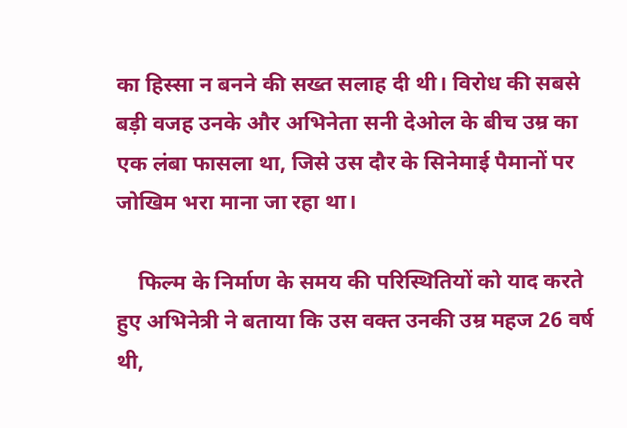का हिस्सा न बनने की सख्त सलाह दी थी। विरोध की सबसे बड़ी वजह उनके और अभिनेता सनी देओल के बीच उम्र का एक लंबा फासला था, जिसे उस दौर के सिनेमाई पैमानों पर जोखिम भरा माना जा रहा था।

    फिल्म के निर्माण के समय की परिस्थितियों को याद करते हुए अभिनेत्री ने बताया कि उस वक्त उनकी उम्र महज 26 वर्ष थी,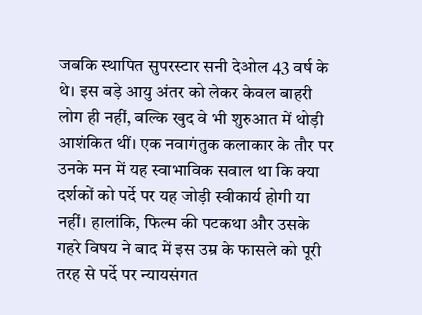जबकि स्थापित सुपरस्टार सनी देओल 43 वर्ष के थे। इस बड़े आयु अंतर को लेकर केवल बाहरी लोग ही नहीं, बल्कि खुद वे भी शुरुआत में थोड़ी आशंकित थीं। एक नवागंतुक कलाकार के तौर पर उनके मन में यह स्वाभाविक सवाल था कि क्या दर्शकों को पर्दे पर यह जोड़ी स्वीकार्य होगी या नहीं। हालांकि, फिल्म की पटकथा और उसके गहरे विषय ने बाद में इस उम्र के फासले को पूरी तरह से पर्दे पर न्यायसंगत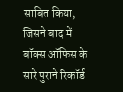साबित किया, जिसने बाद में बॉक्स ऑफिस के सारे पुराने रिकॉर्ड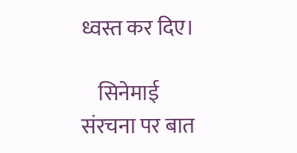ध्वस्त कर दिए।

    सिनेमाई संरचना पर बात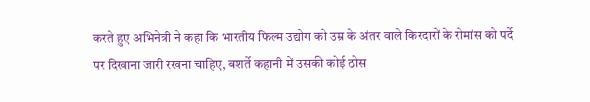करते हुए अभिनेत्री ने कहा कि भारतीय फिल्म उद्योग को उम्र के अंतर वाले किरदारों के रोमांस को पर्दे पर दिखाना जारी रखना चाहिए, बशर्ते कहानी में उसकी कोई ठोस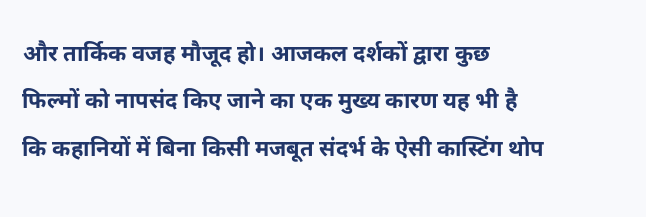और तार्किक वजह मौजूद हो। आजकल दर्शकों द्वारा कुछ फिल्मों को नापसंद किए जाने का एक मुख्य कारण यह भी है कि कहानियों में बिना किसी मजबूत संदर्भ के ऐसी कास्टिंग थोप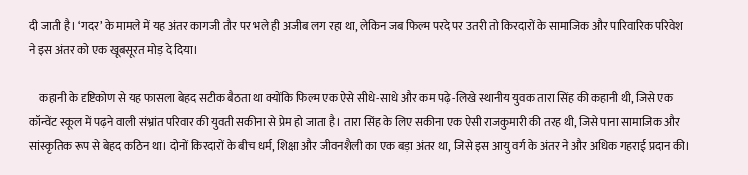दी जाती है। ‘गदर’ के मामले में यह अंतर कागजी तौर पर भले ही अजीब लग रहा था, लेकिन जब फिल्म परदे पर उतरी तो किरदारों के सामाजिक और पारिवारिक परिवेश ने इस अंतर को एक खूबसूरत मोड़ दे दिया।

    कहानी के दृष्टिकोण से यह फासला बेहद सटीक बैठता था क्योंकि फिल्म एक ऐसे सीधे-साधे और कम पढ़े-लिखे स्थानीय युवक तारा सिंह की कहानी थी, जिसे एक कॉन्वेंट स्कूल में पढ़ने वाली संभ्रांत परिवार की युवती सकीना से प्रेम हो जाता है। तारा सिंह के लिए सकीना एक ऐसी राजकुमारी की तरह थी, जिसे पाना सामाजिक और सांस्कृतिक रूप से बेहद कठिन था। दोनों किरदारों के बीच धर्म, शिक्षा और जीवनशैली का एक बड़ा अंतर था, जिसे इस आयु वर्ग के अंतर ने और अधिक गहराई प्रदान की।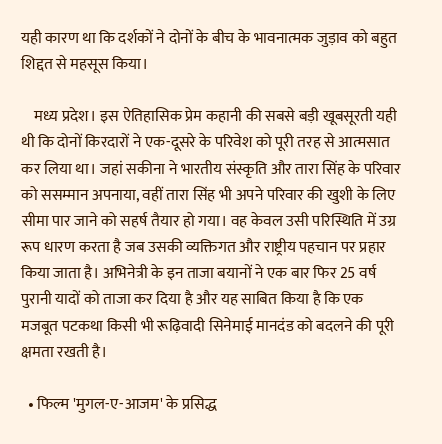यही कारण था कि दर्शकों ने दोनों के बीच के भावनात्मक जुड़ाव को बहुत शिद्दत से महसूस किया।

    मध्य प्रदेश। इस ऐतिहासिक प्रेम कहानी की सबसे बड़ी खूबसूरती यही थी कि दोनों किरदारों ने एक-दूसरे के परिवेश को पूरी तरह से आत्मसात कर लिया था। जहां सकीना ने भारतीय संस्कृति और तारा सिंह के परिवार को ससम्मान अपनाया, वहीं तारा सिंह भी अपने परिवार की खुशी के लिए सीमा पार जाने को सहर्ष तैयार हो गया। वह केवल उसी परिस्थिति में उग्र रूप धारण करता है जब उसकी व्यक्तिगत और राष्ट्रीय पहचान पर प्रहार किया जाता है। अभिनेत्री के इन ताजा बयानों ने एक बार फिर 25 वर्ष पुरानी यादों को ताजा कर दिया है और यह साबित किया है कि एक मजबूत पटकथा किसी भी रूढ़िवादी सिनेमाई मानदंड को बदलने की पूरी क्षमता रखती है।

  • फिल्म 'मुगल-ए-आजम' के प्रसिद्ध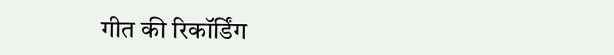गीत की रिकॉर्डिंग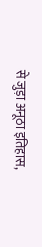से जुड़ा अनूठा इतिहास,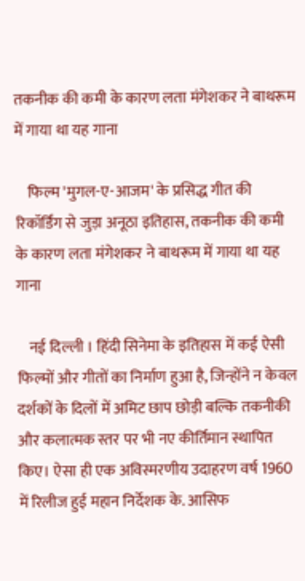तकनीक की कमी के कारण लता मंगेशकर ने बाथरूम में गाया था यह गाना

    फिल्म 'मुगल-ए-आजम' के प्रसिद्ध गीत की रिकॉर्डिंग से जुड़ा अनूठा इतिहास, तकनीक की कमी के कारण लता मंगेशकर ने बाथरूम में गाया था यह गाना

    नई दिल्ली । हिंदी सिनेमा के इतिहास में कई ऐसी फिल्मों और गीतों का निर्माण हुआ है, जिन्होंने न केवल दर्शकों के दिलों में अमिट छाप छोड़ी बल्कि तकनीकी और कलात्मक स्तर पर भी नए कीर्तिमान स्थापित किए। ऐसा ही एक अविस्मरणीय उदाहरण वर्ष 1960 में रिलीज हुई महान निर्देशक के. आसिफ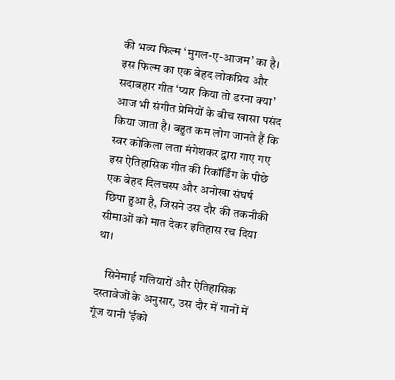की भव्य फिल्म ‘मुगल-ए-आजम’ का है। इस फिल्म का एक बेहद लोकप्रिय और सदाबहार गीत ‘प्यार किया तो डरना क्या’ आज भी संगीत प्रेमियों के बीच खासा पसंद किया जाता है। बहुत कम लोग जानते हैं कि स्वर कोकिला लता मंगेशकर द्वारा गाए गए इस ऐतिहासिक गीत की रिकॉर्डिंग के पीछे एक बेहद दिलचस्प और अनोखा संघर्ष छिपा हुआ है, जिसने उस दौर की तकनीकी सीमाओं को मात देकर इतिहास रच दिया था।

    सिनेमाई गलियारों और ऐतिहासिक दस्तावेजों के अनुसार, उस दौर में गानों में गूंज यानी ‘ईको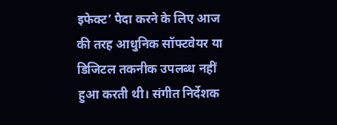इफेक्ट’ पैदा करने के लिए आज की तरह आधुनिक सॉफ्टवेयर या डिजिटल तकनीक उपलब्ध नहीं हुआ करती थी। संगीत निर्देशक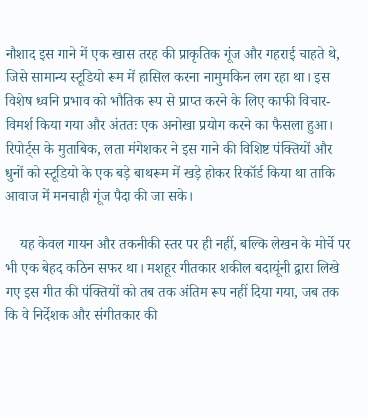नौशाद इस गाने में एक खास तरह की प्राकृतिक गूंज और गहराई चाहते थे, जिसे सामान्य स्टूडियो रूम में हासिल करना नामुमकिन लग रहा था। इस विशेष ध्वनि प्रभाव को भौतिक रूप से प्राप्त करने के लिए काफी विचार-विमर्श किया गया और अंततः एक अनोखा प्रयोग करने का फैसला हुआ। रिपोर्ट्स के मुताबिक, लता मंगेशकर ने इस गाने की विशिष्ट पंक्तियों और धुनों को स्टूडियो के एक बड़े बाथरूम में खड़े होकर रिकॉर्ड किया था ताकि आवाज में मनचाही गूंज पैदा की जा सके।

    यह केवल गायन और तकनीकी स्तर पर ही नहीं, बल्कि लेखन के मोर्चे पर भी एक बेहद कठिन सफर था। मशहूर गीतकार शकील बदायूंनी द्वारा लिखे गए इस गीत की पंक्तियों को तब तक अंतिम रूप नहीं दिया गया, जब तक कि वे निर्देशक और संगीतकार की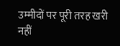उम्मीदों पर पूरी तरह खरी नहीं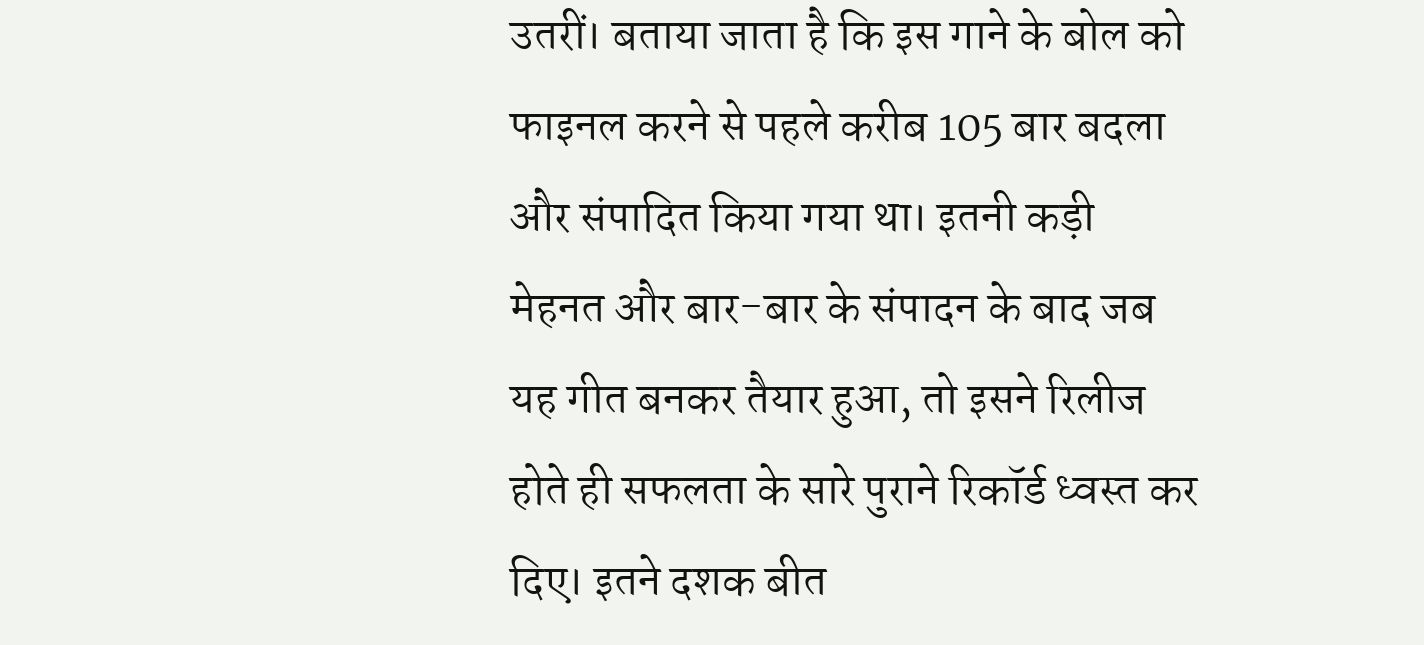उतरीं। बताया जाता है कि इस गाने के बोल को फाइनल करने से पहले करीब 105 बार बदला और संपादित किया गया था। इतनी कड़ी मेहनत और बार-बार के संपादन के बाद जब यह गीत बनकर तैयार हुआ, तो इसने रिलीज होते ही सफलता के सारे पुराने रिकॉर्ड ध्वस्त कर दिए। इतने दशक बीत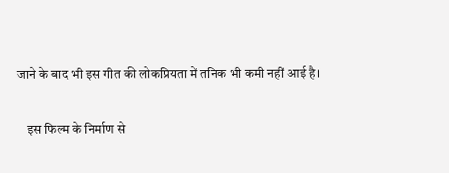जाने के बाद भी इस गीत की लोकप्रियता में तनिक भी कमी नहीं आई है।

    इस फिल्म के निर्माण से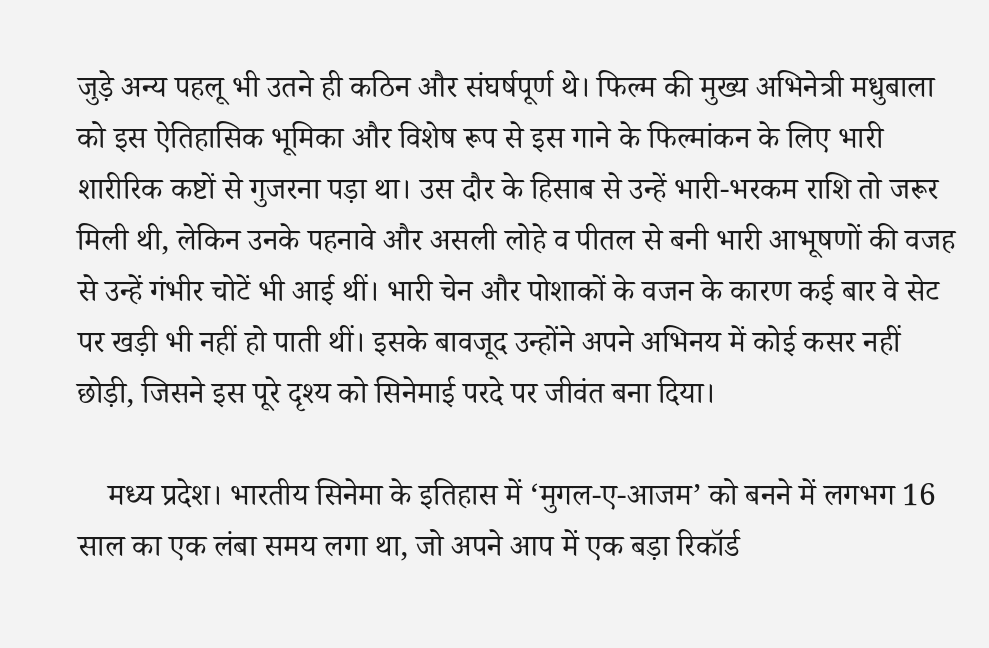जुड़े अन्य पहलू भी उतने ही कठिन और संघर्षपूर्ण थे। फिल्म की मुख्य अभिनेत्री मधुबाला को इस ऐतिहासिक भूमिका और विशेष रूप से इस गाने के फिल्मांकन के लिए भारी शारीरिक कष्टों से गुजरना पड़ा था। उस दौर के हिसाब से उन्हें भारी-भरकम राशि तो जरूर मिली थी, लेकिन उनके पहनावे और असली लोहे व पीतल से बनी भारी आभूषणों की वजह से उन्हें गंभीर चोटें भी आई थीं। भारी चेन और पोशाकों के वजन के कारण कई बार वे सेट पर खड़ी भी नहीं हो पाती थीं। इसके बावजूद उन्होंने अपने अभिनय में कोई कसर नहीं छोड़ी, जिसने इस पूरे दृश्य को सिनेमाई परदे पर जीवंत बना दिया।

    मध्य प्रदेश। भारतीय सिनेमा के इतिहास में ‘मुगल-ए-आजम’ को बनने में लगभग 16 साल का एक लंबा समय लगा था, जो अपने आप में एक बड़ा रिकॉर्ड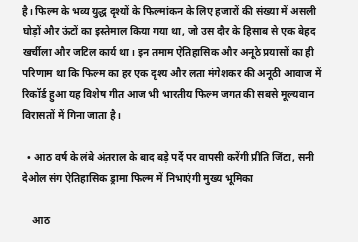है। फिल्म के भव्य युद्ध दृश्यों के फिल्मांकन के लिए हजारों की संख्या में असली घोड़ों और ऊंटों का इस्तेमाल किया गया था, जो उस दौर के हिसाब से एक बेहद खर्चीला और जटिल कार्य था। इन तमाम ऐतिहासिक और अनूठे प्रयासों का ही परिणाम था कि फिल्म का हर एक दृश्य और लता मंगेशकर की अनूठी आवाज में रिकॉर्ड हुआ यह विशेष गीत आज भी भारतीय फिल्म जगत की सबसे मूल्यवान विरासतों में गिना जाता है।

  • आठ वर्ष के लंबे अंतराल के बाद बड़े पर्दे पर वापसी करेंगी प्रीति जिंटा, सनी देओल संग ऐतिहासिक ड्रामा फिल्म में निभाएंगी मुख्य भूमिका

    आठ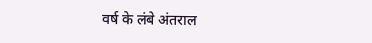वर्ष के लंबे अंतराल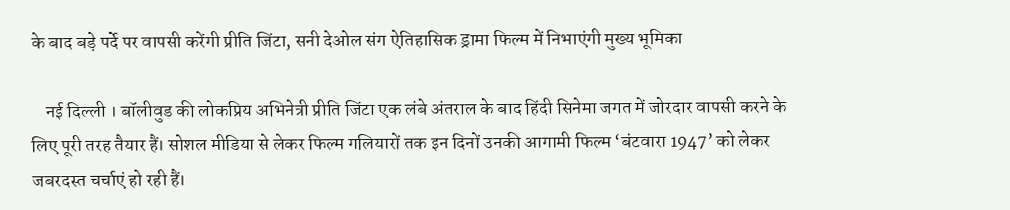के बाद बड़े पर्दे पर वापसी करेंगी प्रीति जिंटा, सनी देओल संग ऐतिहासिक ड्रामा फिल्म में निभाएंगी मुख्य भूमिका

    नई दिल्ली । बॉलीवुड की लोकप्रिय अभिनेत्री प्रीति जिंटा एक लंबे अंतराल के बाद हिंदी सिनेमा जगत में जोरदार वापसी करने के लिए पूरी तरह तैयार हैं। सोशल मीडिया से लेकर फिल्म गलियारों तक इन दिनों उनकी आगामी फिल्म ‘बंटवारा 1947’ को लेकर जबरदस्त चर्चाएं हो रही हैं।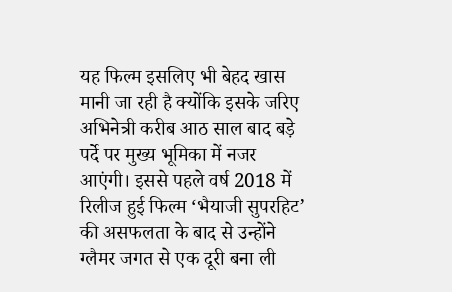यह फिल्म इसलिए भी बेहद खास मानी जा रही है क्योंकि इसके जरिए अभिनेत्री करीब आठ साल बाद बड़े पर्दे पर मुख्य भूमिका में नजर आएंगी। इससे पहले वर्ष 2018 में रिलीज हुई फिल्म ‘भैयाजी सुपरहिट’ की असफलता के बाद से उन्होंने ग्लैमर जगत से एक दूरी बना ली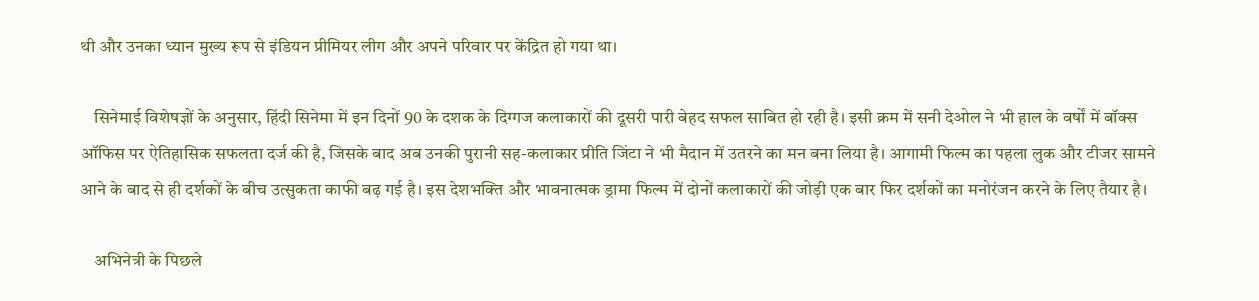थी और उनका ध्यान मुख्य रूप से इंडियन प्रीमियर लीग और अपने परिवार पर केंद्रित हो गया था।

    सिनेमाई विशेषज्ञों के अनुसार, हिंदी सिनेमा में इन दिनों 90 के दशक के दिग्गज कलाकारों की दूसरी पारी बेहद सफल साबित हो रही है। इसी क्रम में सनी देओल ने भी हाल के वर्षों में बॉक्स ऑफिस पर ऐतिहासिक सफलता दर्ज की है, जिसके बाद अब उनकी पुरानी सह-कलाकार प्रीति जिंटा ने भी मैदान में उतरने का मन बना लिया है। आगामी फिल्म का पहला लुक और टीजर सामने आने के बाद से ही दर्शकों के बीच उत्सुकता काफी बढ़ गई है। इस देशभक्ति और भावनात्मक ड्रामा फिल्म में दोनों कलाकारों की जोड़ी एक बार फिर दर्शकों का मनोरंजन करने के लिए तैयार है।

    अभिनेत्री के पिछले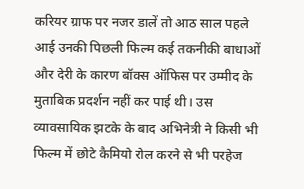करियर ग्राफ पर नजर डालें तो आठ साल पहले आई उनकी पिछली फिल्म कई तकनीकी बाधाओं और देरी के कारण बॉक्स ऑफिस पर उम्मीद के मुताबिक प्रदर्शन नहीं कर पाई थी। उस व्यावसायिक झटके के बाद अभिनेत्री ने किसी भी फिल्म में छोटे कैमियो रोल करने से भी परहेज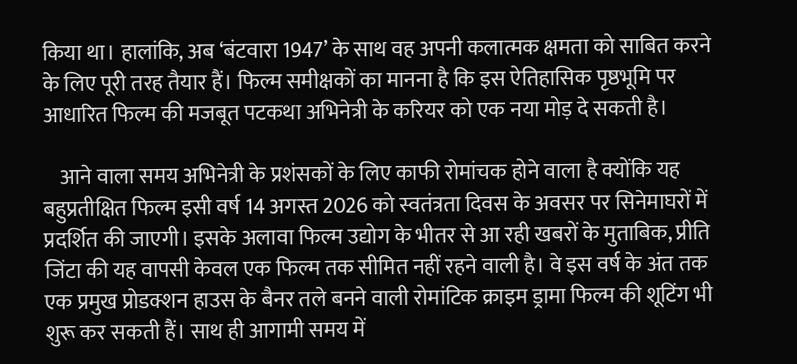किया था। हालांकि, अब ‘बंटवारा 1947’ के साथ वह अपनी कलात्मक क्षमता को साबित करने के लिए पूरी तरह तैयार हैं। फिल्म समीक्षकों का मानना है कि इस ऐतिहासिक पृष्ठभूमि पर आधारित फिल्म की मजबूत पटकथा अभिनेत्री के करियर को एक नया मोड़ दे सकती है।

    आने वाला समय अभिनेत्री के प्रशंसकों के लिए काफी रोमांचक होने वाला है क्योंकि यह बहुप्रतीक्षित फिल्म इसी वर्ष 14 अगस्त 2026 को स्वतंत्रता दिवस के अवसर पर सिनेमाघरों में प्रदर्शित की जाएगी। इसके अलावा फिल्म उद्योग के भीतर से आ रही खबरों के मुताबिक, प्रीति जिंटा की यह वापसी केवल एक फिल्म तक सीमित नहीं रहने वाली है। वे इस वर्ष के अंत तक एक प्रमुख प्रोडक्शन हाउस के बैनर तले बनने वाली रोमांटिक क्राइम ड्रामा फिल्म की शूटिंग भी शुरू कर सकती हैं। साथ ही आगामी समय में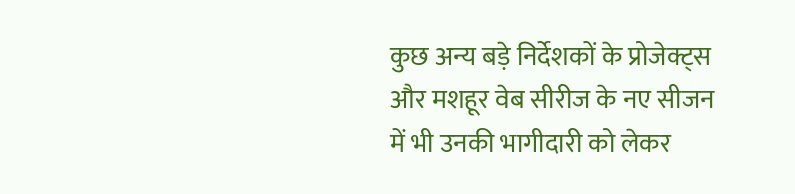कुछ अन्य बड़े निर्देशकों के प्रोजेक्ट्स और मशहूर वेब सीरीज के नए सीजन में भी उनकी भागीदारी को लेकर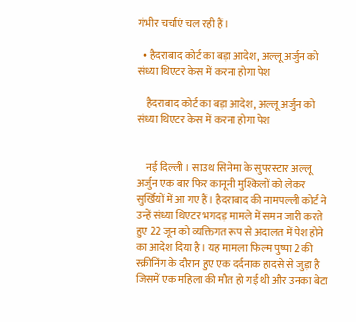गंभीर चर्चाएं चल रही हैं।

  • हैदराबाद कोर्ट का बड़ा आदेश, अल्लू अर्जुन को संध्या थिएटर केस में करना होगा पेश

    हैदराबाद कोर्ट का बड़ा आदेश, अल्लू अर्जुन को संध्या थिएटर केस में करना होगा पेश


    नई दिल्ली । साउथ सिनेमा के सुपरस्टार अल्लू अर्जुन एक बार फिर कानूनी मुश्किलों को लेकर सुर्खियों में आ गए हैं। हैदराबाद की नामपल्ली कोर्ट ने उन्हें संध्या थिएटर भगदड़ मामले में समन जारी करते हुए 22 जून को व्यक्तिगत रूप से अदालत में पेश होने का आदेश दिया है। यह मामला फिल्म पुष्पा 2 की स्क्रीनिंग के दौरान हुए एक दर्दनाक हादसे से जुड़ा है जिसमें एक महिला की मौत हो गई थी और उनका बेटा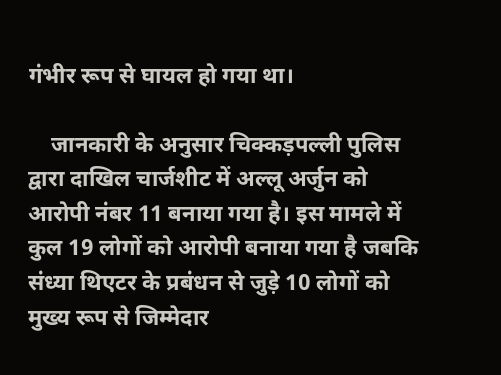गंभीर रूप से घायल हो गया था।

    जानकारी के अनुसार चिक्कड़पल्ली पुलिस द्वारा दाखिल चार्जशीट में अल्लू अर्जुन को आरोपी नंबर 11 बनाया गया है। इस मामले में कुल 19 लोगों को आरोपी बनाया गया है जबकि संध्या थिएटर के प्रबंधन से जुड़े 10 लोगों को मुख्य रूप से जिम्मेदार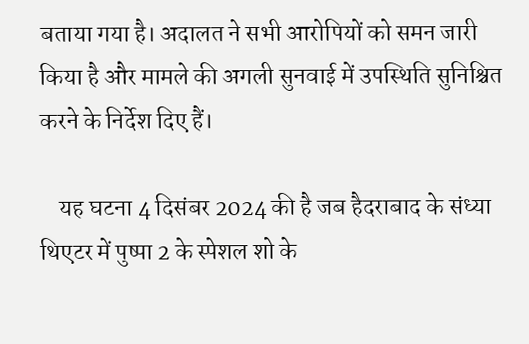बताया गया है। अदालत ने सभी आरोपियों को समन जारी किया है और मामले की अगली सुनवाई में उपस्थिति सुनिश्चित करने के निर्देश दिए हैं।

    यह घटना 4 दिसंबर 2024 की है जब हैदराबाद के संध्या थिएटर में पुष्पा 2 के स्पेशल शो के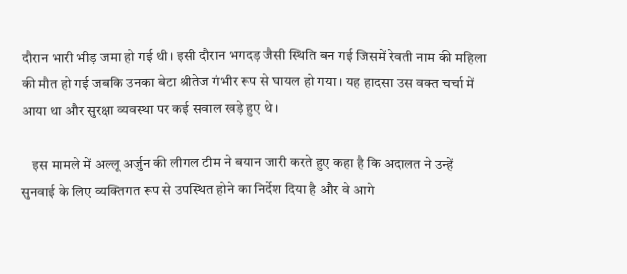दौरान भारी भीड़ जमा हो गई थी। इसी दौरान भगदड़ जैसी स्थिति बन गई जिसमें रेवती नाम की महिला की मौत हो गई जबकि उनका बेटा श्रीतेज गंभीर रूप से घायल हो गया। यह हादसा उस वक्त चर्चा में आया था और सुरक्षा व्यवस्था पर कई सवाल खड़े हुए थे।

    इस मामले में अल्लू अर्जुन की लीगल टीम ने बयान जारी करते हुए कहा है कि अदालत ने उन्हें सुनवाई के लिए व्यक्तिगत रूप से उपस्थित होने का निर्देश दिया है और वे आगे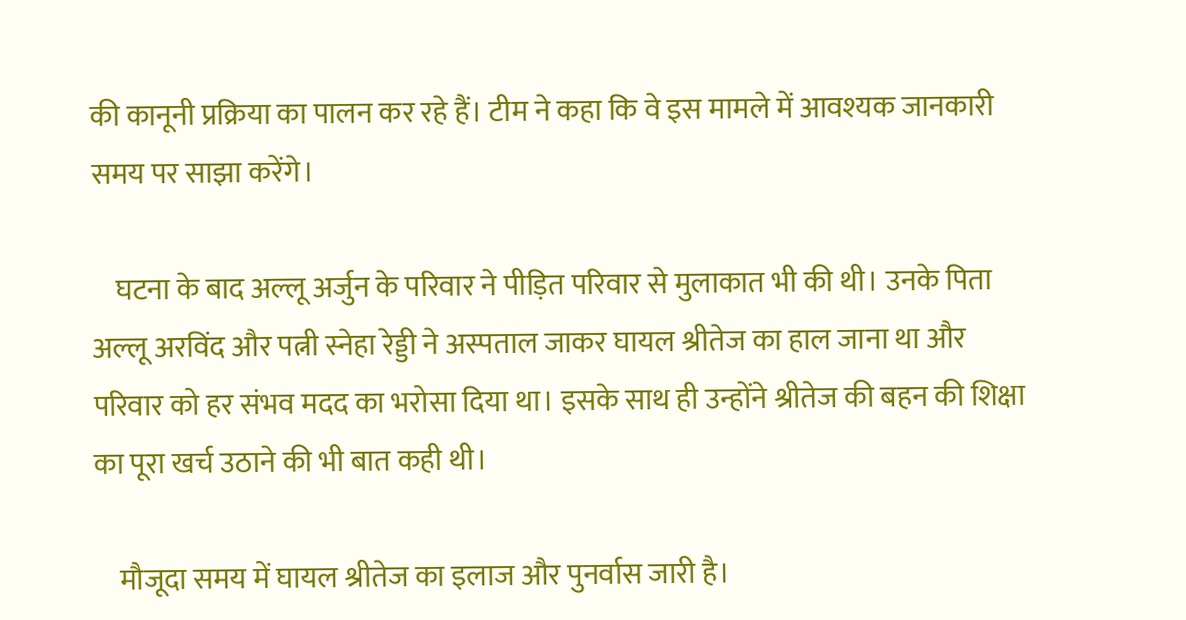की कानूनी प्रक्रिया का पालन कर रहे हैं। टीम ने कहा कि वे इस मामले में आवश्यक जानकारी समय पर साझा करेंगे।

    घटना के बाद अल्लू अर्जुन के परिवार ने पीड़ित परिवार से मुलाकात भी की थी। उनके पिता अल्लू अरविंद और पत्नी स्नेहा रेड्डी ने अस्पताल जाकर घायल श्रीतेज का हाल जाना था और परिवार को हर संभव मदद का भरोसा दिया था। इसके साथ ही उन्होंने श्रीतेज की बहन की शिक्षा का पूरा खर्च उठाने की भी बात कही थी।

    मौजूदा समय में घायल श्रीतेज का इलाज और पुनर्वास जारी है।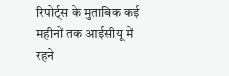रिपोर्ट्स के मुताबिक कई महीनों तक आईसीयू में रहने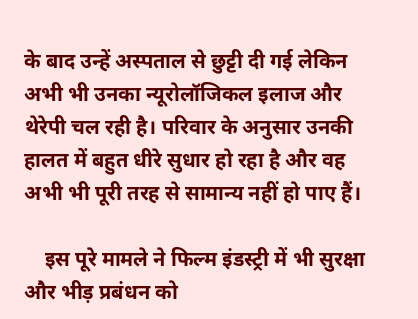के बाद उन्हें अस्पताल से छुट्टी दी गई लेकिन अभी भी उनका न्यूरोलॉजिकल इलाज और थेरेपी चल रही है। परिवार के अनुसार उनकी हालत में बहुत धीरे सुधार हो रहा है और वह अभी भी पूरी तरह से सामान्य नहीं हो पाए हैं।

    इस पूरे मामले ने फिल्म इंडस्ट्री में भी सुरक्षा और भीड़ प्रबंधन को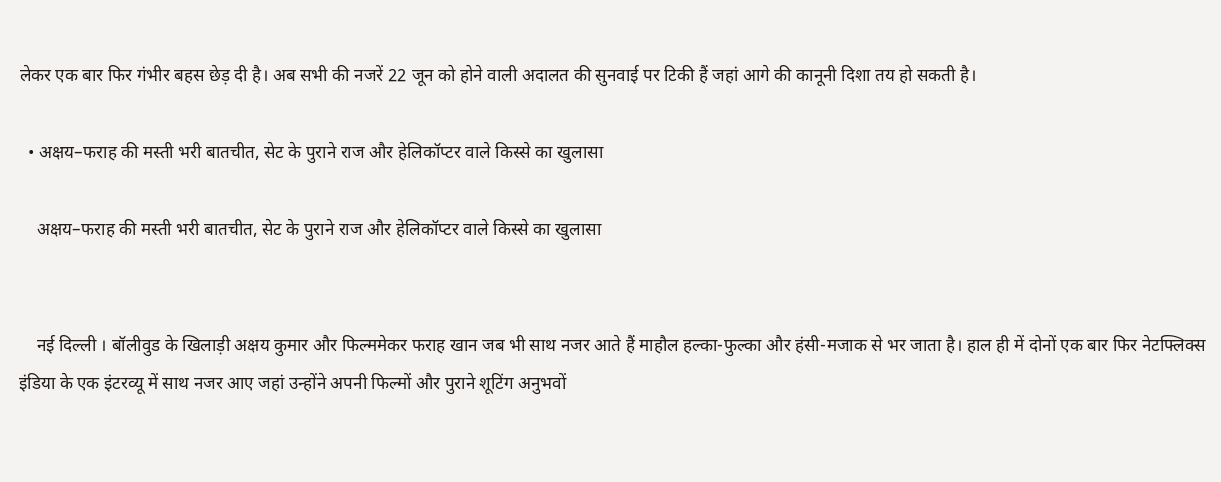लेकर एक बार फिर गंभीर बहस छेड़ दी है। अब सभी की नजरें 22 जून को होने वाली अदालत की सुनवाई पर टिकी हैं जहां आगे की कानूनी दिशा तय हो सकती है।

  • अक्षय–फराह की मस्ती भरी बातचीत, सेट के पुराने राज और हेलिकॉप्टर वाले किस्से का खुलासा

    अक्षय–फराह की मस्ती भरी बातचीत, सेट के पुराने राज और हेलिकॉप्टर वाले किस्से का खुलासा


    नई दिल्ली । बॉलीवुड के खिलाड़ी अक्षय कुमार और फिल्ममेकर फराह खान जब भी साथ नजर आते हैं माहौल हल्का-फुल्का और हंसी-मजाक से भर जाता है। हाल ही में दोनों एक बार फिर नेटफ्लिक्स इंडिया के एक इंटरव्यू में साथ नजर आए जहां उन्होंने अपनी फिल्मों और पुराने शूटिंग अनुभवों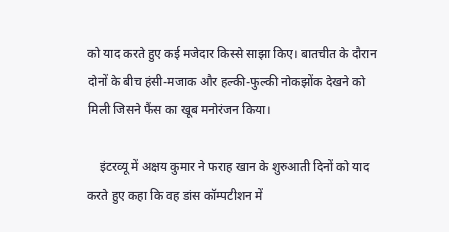को याद करते हुए कई मजेदार किस्से साझा किए। बातचीत के दौरान दोनों के बीच हंसी-मजाक और हल्की-फुल्की नोकझोंक देखने को मिली जिसने फैंस का खूब मनोरंजन किया।

    इंटरव्यू में अक्षय कुमार ने फराह खान के शुरुआती दिनों को याद करते हुए कहा कि वह डांस कॉम्पटीशन में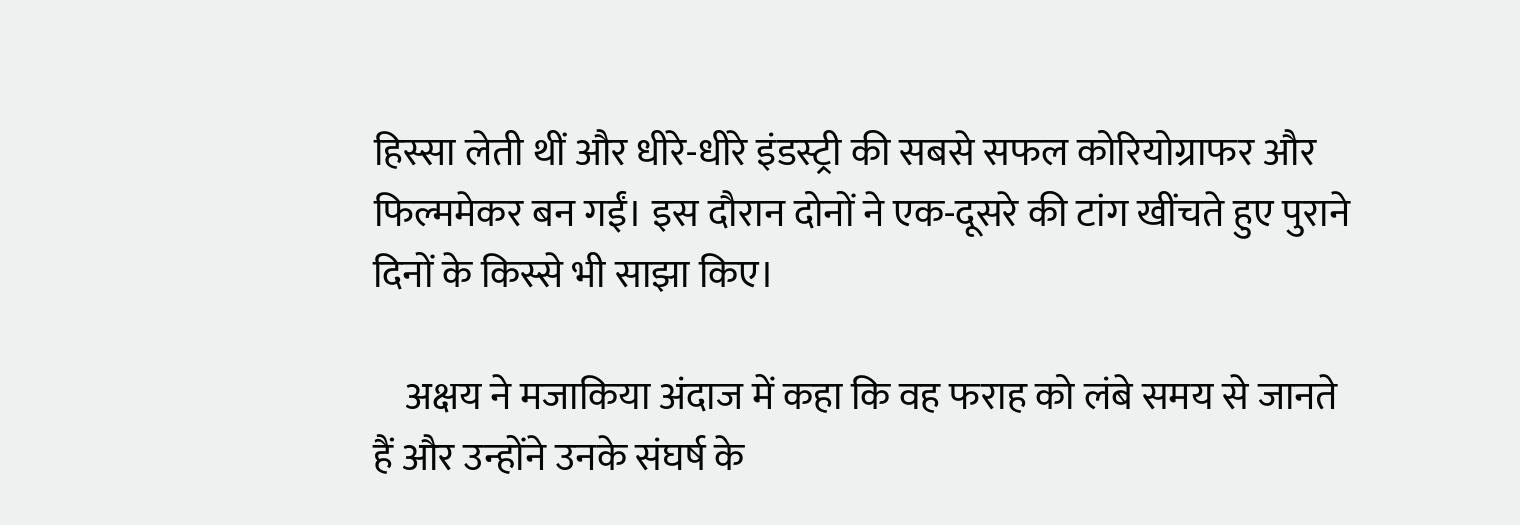हिस्सा लेती थीं और धीरे-धीरे इंडस्ट्री की सबसे सफल कोरियोग्राफर और फिल्ममेकर बन गईं। इस दौरान दोनों ने एक-दूसरे की टांग खींचते हुए पुराने दिनों के किस्से भी साझा किए।

    अक्षय ने मजाकिया अंदाज में कहा कि वह फराह को लंबे समय से जानते हैं और उन्होंने उनके संघर्ष के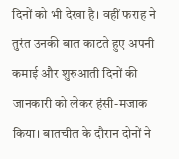दिनों को भी देखा है। वहीं फराह ने तुरंत उनकी बात काटते हुए अपनी कमाई और शुरुआती दिनों की जानकारी को लेकर हंसी-मजाक किया। बातचीत के दौरान दोनों ने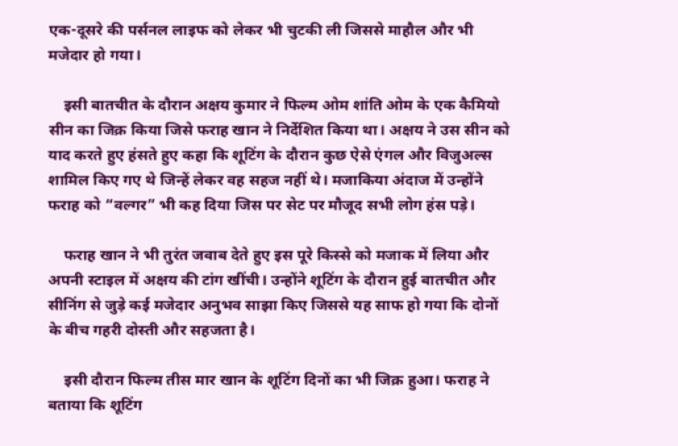एक-दूसरे की पर्सनल लाइफ को लेकर भी चुटकी ली जिससे माहौल और भी मजेदार हो गया।

    इसी बातचीत के दौरान अक्षय कुमार ने फिल्म ओम शांति ओम के एक कैमियो सीन का जिक्र किया जिसे फराह खान ने निर्देशित किया था। अक्षय ने उस सीन को याद करते हुए हंसते हुए कहा कि शूटिंग के दौरान कुछ ऐसे एंगल और विजुअल्स शामिल किए गए थे जिन्हें लेकर वह सहज नहीं थे। मजाकिया अंदाज में उन्होंने फराह को “वल्गर” भी कह दिया जिस पर सेट पर मौजूद सभी लोग हंस पड़े।

    फराह खान ने भी तुरंत जवाब देते हुए इस पूरे किस्से को मजाक में लिया और अपनी स्टाइल में अक्षय की टांग खींची। उन्होंने शूटिंग के दौरान हुई बातचीत और सीनिंग से जुड़े कई मजेदार अनुभव साझा किए जिससे यह साफ हो गया कि दोनों के बीच गहरी दोस्ती और सहजता है।

    इसी दौरान फिल्म तीस मार खान के शूटिंग दिनों का भी जिक्र हुआ। फराह ने बताया कि शूटिंग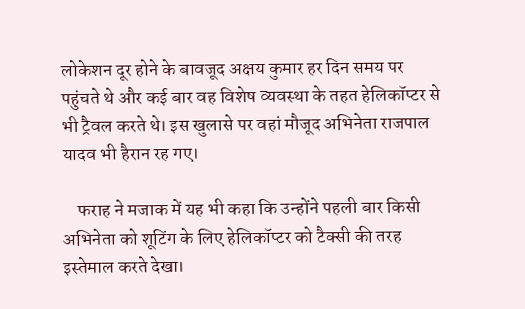लोकेशन दूर होने के बावजूद अक्षय कुमार हर दिन समय पर पहुंचते थे और कई बार वह विशेष व्यवस्था के तहत हेलिकॉप्टर से भी ट्रैवल करते थे। इस खुलासे पर वहां मौजूद अभिनेता राजपाल यादव भी हैरान रह गए।

    फराह ने मजाक में यह भी कहा कि उन्होंने पहली बार किसी अभिनेता को शूटिंग के लिए हेलिकॉप्टर को टैक्सी की तरह इस्तेमाल करते देखा।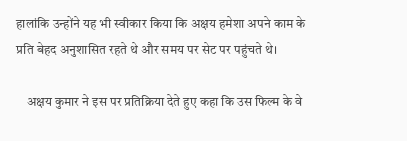हालांकि उन्होंने यह भी स्वीकार किया कि अक्षय हमेशा अपने काम के प्रति बेहद अनुशासित रहते थे और समय पर सेट पर पहुंचते थे।

    अक्षय कुमार ने इस पर प्रतिक्रिया देते हुए कहा कि उस फिल्म के वे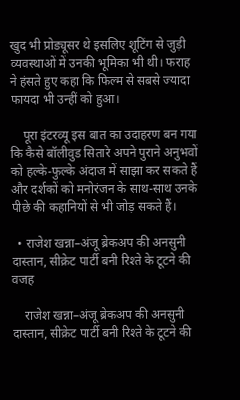खुद भी प्रोड्यूसर थे इसलिए शूटिंग से जुड़ी व्यवस्थाओं में उनकी भूमिका भी थी। फराह ने हंसते हुए कहा कि फिल्म से सबसे ज्यादा फायदा भी उन्हीं को हुआ।

    पूरा इंटरव्यू इस बात का उदाहरण बन गया कि कैसे बॉलीवुड सितारे अपने पुराने अनुभवों को हल्के-फुल्के अंदाज में साझा कर सकते हैं और दर्शकों को मनोरंजन के साथ-साथ उनके पीछे की कहानियों से भी जोड़ सकते हैं।

  • राजेश खन्ना–अंजू ब्रेकअप की अनसुनी दास्तान, सीक्रेट पार्टी बनी रिश्ते के टूटने की वजह

    राजेश खन्ना–अंजू ब्रेकअप की अनसुनी दास्तान, सीक्रेट पार्टी बनी रिश्ते के टूटने की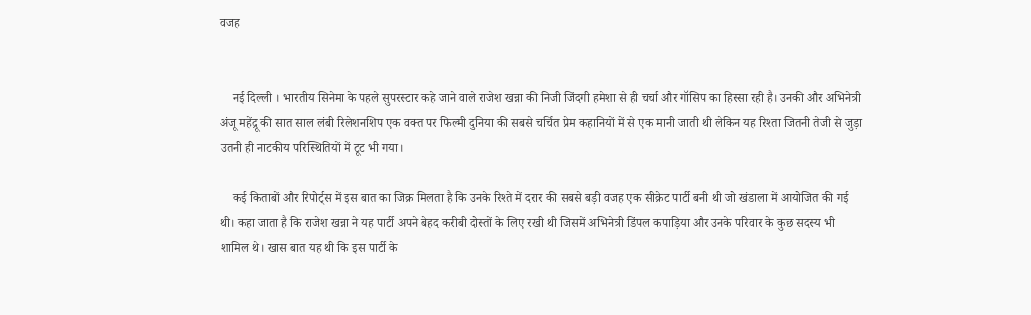वजह


    नई दिल्ली । भारतीय सिनेमा के पहले सुपरस्टार कहे जाने वाले राजेश खन्ना की निजी जिंदगी हमेशा से ही चर्चा और गॉसिप का हिस्सा रही है। उनकी और अभिनेत्री अंजू महेंद्रू की सात साल लंबी रिलेशनशिप एक वक्त पर फिल्मी दुनिया की सबसे चर्चित प्रेम कहानियों में से एक मानी जाती थी लेकिन यह रिश्ता जितनी तेजी से जुड़ा उतनी ही नाटकीय परिस्थितियों में टूट भी गया।

    कई किताबों और रिपोर्ट्स में इस बात का जिक्र मिलता है कि उनके रिश्ते में दरार की सबसे बड़ी वजह एक सीक्रेट पार्टी बनी थी जो खंडाला में आयोजित की गई थी। कहा जाता है कि राजेश खन्ना ने यह पार्टी अपने बेहद करीबी दोस्तों के लिए रखी थी जिसमें अभिनेत्री डिंपल कपाड़िया और उनके परिवार के कुछ सदस्य भी शामिल थे। खास बात यह थी कि इस पार्टी के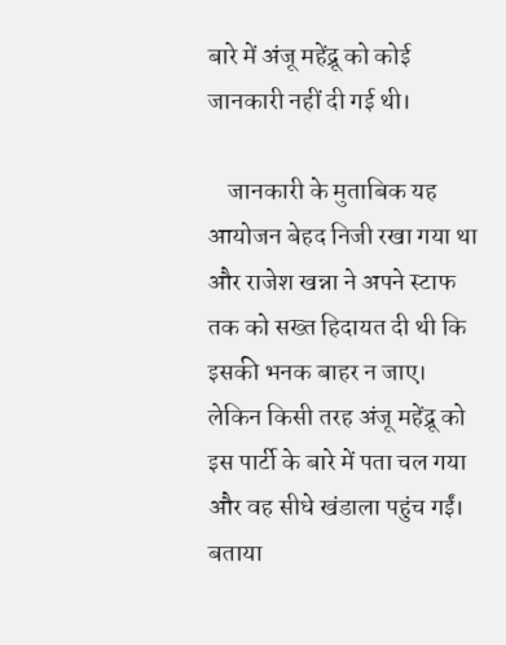बारे में अंजू महेंद्रू को कोई जानकारी नहीं दी गई थी।

    जानकारी के मुताबिक यह आयोजन बेहद निजी रखा गया था और राजेश खन्ना ने अपने स्टाफ तक को सख्त हिदायत दी थी कि इसकी भनक बाहर न जाए। लेकिन किसी तरह अंजू महेंद्रू को इस पार्टी के बारे में पता चल गया और वह सीधे खंडाला पहुंच गईं। बताया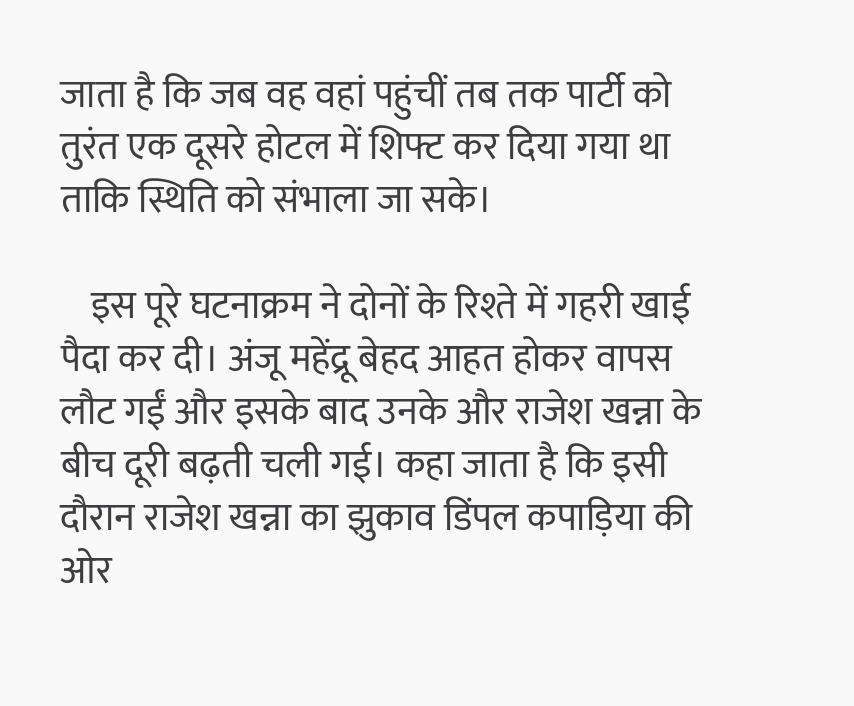जाता है कि जब वह वहां पहुंचीं तब तक पार्टी को तुरंत एक दूसरे होटल में शिफ्ट कर दिया गया था ताकि स्थिति को संभाला जा सके।

    इस पूरे घटनाक्रम ने दोनों के रिश्ते में गहरी खाई पैदा कर दी। अंजू महेंद्रू बेहद आहत होकर वापस लौट गईं और इसके बाद उनके और राजेश खन्ना के बीच दूरी बढ़ती चली गई। कहा जाता है कि इसी दौरान राजेश खन्ना का झुकाव डिंपल कपाड़िया की ओर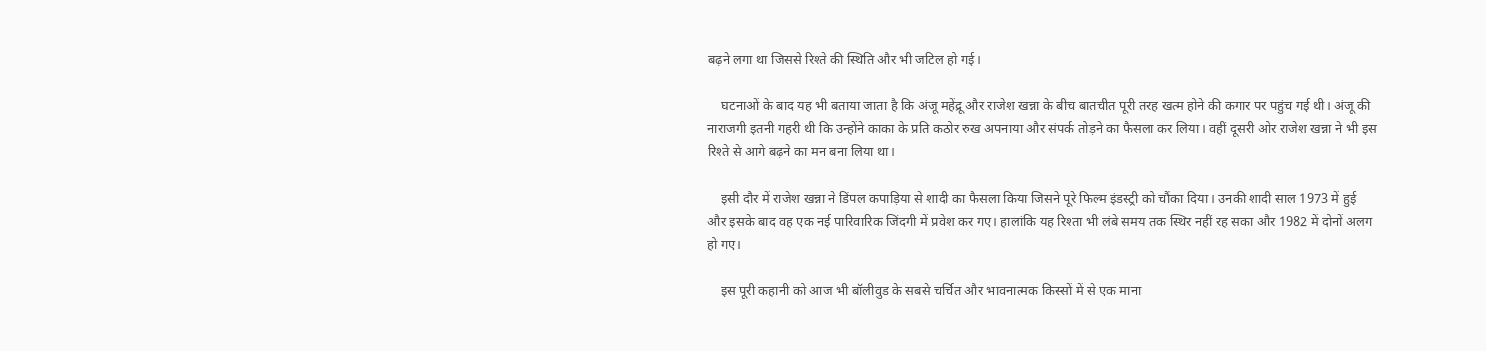बढ़ने लगा था जिससे रिश्ते की स्थिति और भी जटिल हो गई।

    घटनाओं के बाद यह भी बताया जाता है कि अंजू महेंद्रू और राजेश खन्ना के बीच बातचीत पूरी तरह खत्म होने की कगार पर पहुंच गई थी। अंजू की नाराजगी इतनी गहरी थी कि उन्होंने काका के प्रति कठोर रुख अपनाया और संपर्क तोड़ने का फैसला कर लिया। वहीं दूसरी ओर राजेश खन्ना ने भी इस रिश्ते से आगे बढ़ने का मन बना लिया था।

    इसी दौर में राजेश खन्ना ने डिंपल कपाड़िया से शादी का फैसला किया जिसने पूरे फिल्म इंडस्ट्री को चौंका दिया। उनकी शादी साल 1973 में हुई और इसके बाद वह एक नई पारिवारिक जिंदगी में प्रवेश कर गए। हालांकि यह रिश्ता भी लंबे समय तक स्थिर नहीं रह सका और 1982 में दोनों अलग हो गए।

    इस पूरी कहानी को आज भी बॉलीवुड के सबसे चर्चित और भावनात्मक किस्सों में से एक माना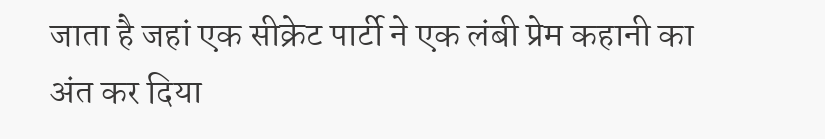जाता है जहां एक सीक्रेट पार्टी ने एक लंबी प्रेम कहानी का अंत कर दिया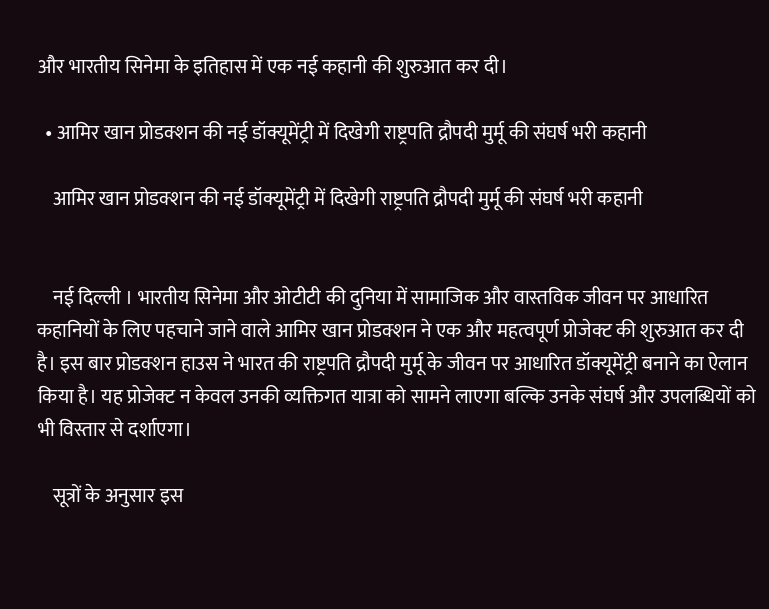और भारतीय सिनेमा के इतिहास में एक नई कहानी की शुरुआत कर दी।

  • आमिर खान प्रोडक्शन की नई डॉक्यूमेंट्री में दिखेगी राष्ट्रपति द्रौपदी मुर्मू की संघर्ष भरी कहानी

    आमिर खान प्रोडक्शन की नई डॉक्यूमेंट्री में दिखेगी राष्ट्रपति द्रौपदी मुर्मू की संघर्ष भरी कहानी


    नई दिल्ली । भारतीय सिनेमा और ओटीटी की दुनिया में सामाजिक और वास्तविक जीवन पर आधारित कहानियों के लिए पहचाने जाने वाले आमिर खान प्रोडक्शन ने एक और महत्वपूर्ण प्रोजेक्ट की शुरुआत कर दी है। इस बार प्रोडक्शन हाउस ने भारत की राष्ट्रपति द्रौपदी मुर्मू के जीवन पर आधारित डॉक्यूमेंट्री बनाने का ऐलान किया है। यह प्रोजेक्ट न केवल उनकी व्यक्तिगत यात्रा को सामने लाएगा बल्कि उनके संघर्ष और उपलब्धियों को भी विस्तार से दर्शाएगा।

    सूत्रों के अनुसार इस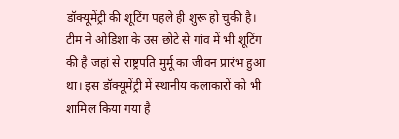डॉक्यूमेंट्री की शूटिंग पहले ही शुरू हो चुकी है। टीम ने ओडिशा के उस छोटे से गांव में भी शूटिंग की है जहां से राष्ट्रपति मुर्मू का जीवन प्रारंभ हुआ था। इस डॉक्यूमेंट्री में स्थानीय कलाकारों को भी शामिल किया गया है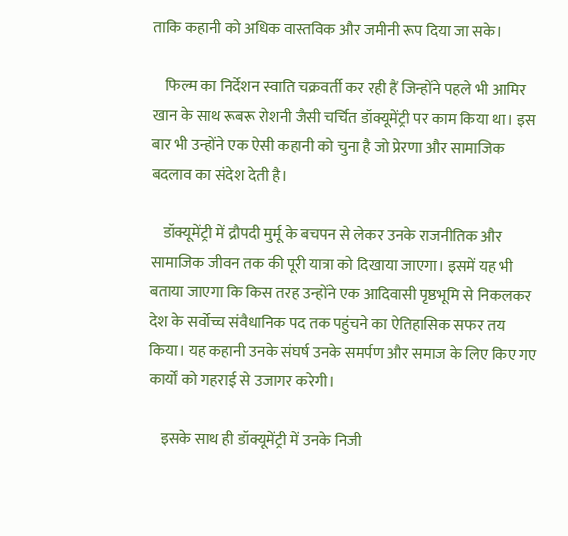ताकि कहानी को अधिक वास्तविक और जमीनी रूप दिया जा सके।

    फिल्म का निर्देशन स्वाति चक्रवर्ती कर रही हैं जिन्होंने पहले भी आमिर खान के साथ रूबरू रोशनी जैसी चर्चित डॉक्यूमेंट्री पर काम किया था। इस बार भी उन्होंने एक ऐसी कहानी को चुना है जो प्रेरणा और सामाजिक बदलाव का संदेश देती है।

    डॉक्यूमेंट्री में द्रौपदी मुर्मू के बचपन से लेकर उनके राजनीतिक और सामाजिक जीवन तक की पूरी यात्रा को दिखाया जाएगा। इसमें यह भी बताया जाएगा कि किस तरह उन्होंने एक आदिवासी पृष्ठभूमि से निकलकर देश के सर्वोच्च संवैधानिक पद तक पहुंचने का ऐतिहासिक सफर तय किया। यह कहानी उनके संघर्ष उनके समर्पण और समाज के लिए किए गए कार्यों को गहराई से उजागर करेगी।

    इसके साथ ही डॉक्यूमेंट्री में उनके निजी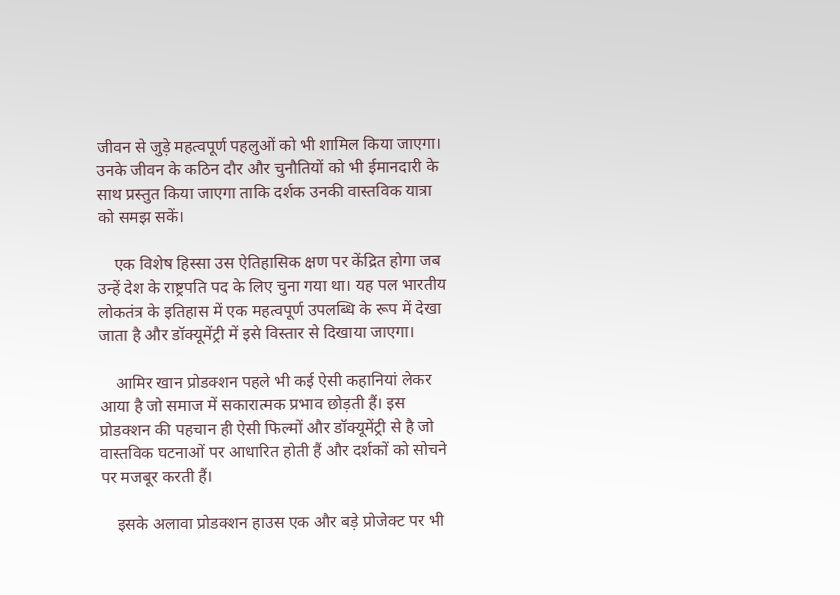जीवन से जुड़े महत्वपूर्ण पहलुओं को भी शामिल किया जाएगा। उनके जीवन के कठिन दौर और चुनौतियों को भी ईमानदारी के साथ प्रस्तुत किया जाएगा ताकि दर्शक उनकी वास्तविक यात्रा को समझ सकें।

    एक विशेष हिस्सा उस ऐतिहासिक क्षण पर केंद्रित होगा जब उन्हें देश के राष्ट्रपति पद के लिए चुना गया था। यह पल भारतीय लोकतंत्र के इतिहास में एक महत्वपूर्ण उपलब्धि के रूप में देखा जाता है और डॉक्यूमेंट्री में इसे विस्तार से दिखाया जाएगा।

    आमिर खान प्रोडक्शन पहले भी कई ऐसी कहानियां लेकर आया है जो समाज में सकारात्मक प्रभाव छोड़ती हैं। इस प्रोडक्शन की पहचान ही ऐसी फिल्मों और डॉक्यूमेंट्री से है जो वास्तविक घटनाओं पर आधारित होती हैं और दर्शकों को सोचने पर मजबूर करती हैं।

    इसके अलावा प्रोडक्शन हाउस एक और बड़े प्रोजेक्ट पर भी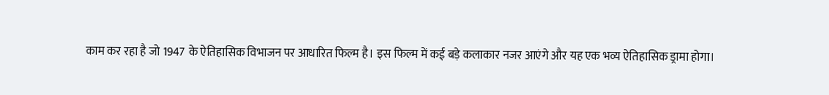काम कर रहा है जो 1947 के ऐतिहासिक विभाजन पर आधारित फिल्म है। इस फिल्म में कई बड़े कलाकार नजर आएंगे और यह एक भव्य ऐतिहासिक ड्रामा होगा।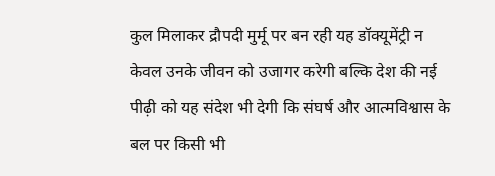कुल मिलाकर द्रौपदी मुर्मू पर बन रही यह डॉक्यूमेंट्री न केवल उनके जीवन को उजागर करेगी बल्कि देश की नई पीढ़ी को यह संदेश भी देगी कि संघर्ष और आत्मविश्वास के बल पर किसी भी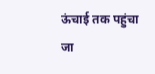ऊंचाई तक पहुंचा जा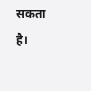सकता है।